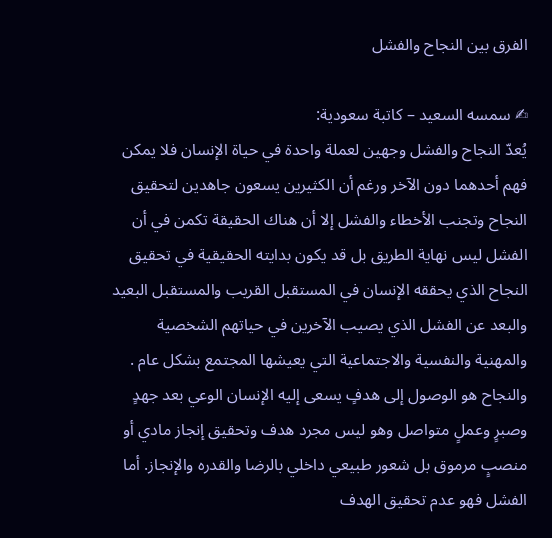الفرق بين النجاح والفشل

✍ سمسه السعيد – كاتبة سعودية:
يُعدّ النجاح والفشل وجهين لعملة واحدة في حياة الإنسان فلا يمكن فهم أحدهما دون الآخر ورغم أن الكثيرين يسعون جاهدين لتحقيق النجاح وتجنب الأخطاء والفشل إلا أن هناك الحقيقة تكمن في أن الفشل ليس نهاية الطريق بل قد يكون بدايته الحقيقية في تحقيق النجاح الذي يحققه الإنسان في المستقبل القريب والمستقبل البعيد والبعد عن الفشل الذي يصيب الآخرين في حياتهم الشخصية والمهنية والنفسية والاجتماعية التي يعيشها المجتمع بشكل عام .
والنجاح هو الوصول إلى هدفٍ يسعى إليه الإنسان الوعي بعد جهدٍ وصبرٍ وعملٍ متواصل وهو ليس مجرد هدف وتحقيق إنجاز مادي أو منصبٍ مرموق بل شعور طبيعي داخلي بالرضا والقدره والإنجاز. أما الفشل فهو عدم تحقيق الهدف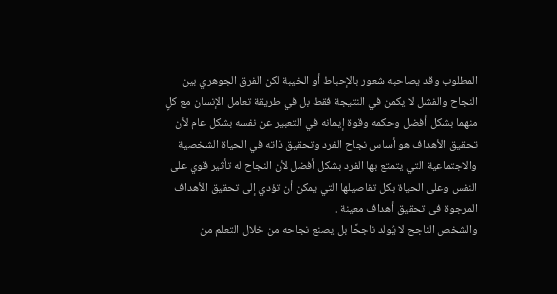المطلوب وقد يصاحبه شعور بالإحباط أو الخيبة لكن الفرق الجوهري بين النجاح والفشل لا يكمن في النتيجة فقط بل في طريقة تعامل الإنسان مع كلٍ منهما بشكل أفضل وحكمه وقوة إيمانه في التعبير عن نفسه بشكل عام لأن تحقيق الأهداف هو أساس نجاح الفرد وتحقيق ذاته في الحياة الشخصية والاجتماعية التي يتمتع بها الفرد بشكل أفضل لأن النجاح له تأثير قوي على النفس وعلى الحياة بكل تفاصيلها التي يمكن أن تؤدي إلى تحقيق الأهداف المرجوة فى تحقيق أهداف معينة .
والشخص الناجح لا يُولد ناجحًا بل يصنع نجاحه من خلال التعلم من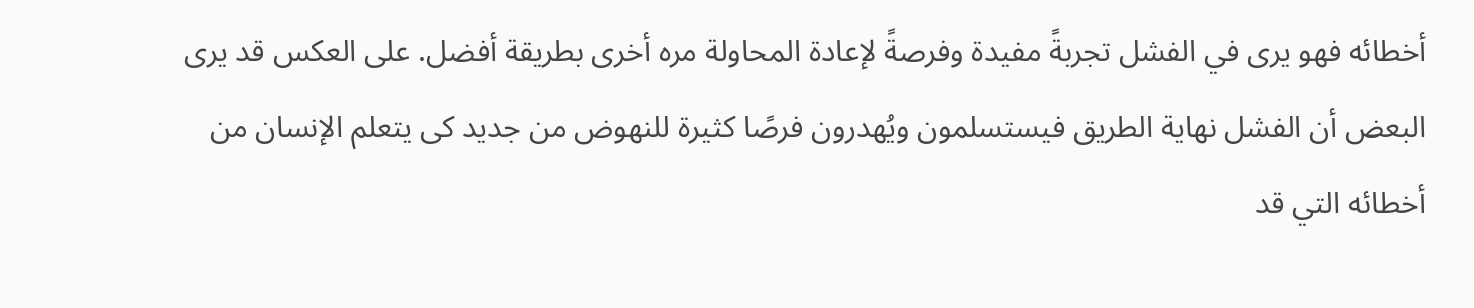أخطائه فهو يرى في الفشل تجربةً مفيدة وفرصةً لإعادة المحاولة مره أخرى بطريقة أفضل. على العكس قد يرى البعض أن الفشل نهاية الطريق فيستسلمون ويُهدرون فرصًا كثيرة للنهوض من جديد كى يتعلم الإنسان من أخطائه التي قد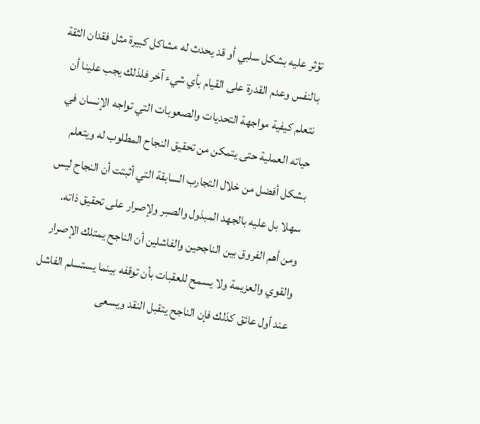تؤثر عليه بشكل سلبي أو قد يحدث له مشاكل كبيرة مثل فقدان الثقة بالنفس وعدم القدرة على القيام بأي شيء آخر فلذلك يجب علينا أن نتعلم كيفية مواجهة التحديات والصعوبات التي تواجه الإنسان في حياته العملية حتى يتمكن من تحقيق النجاح المطلوب له ويتعلم بشكل أفضل من خلال التجارب السابقة التي أثبتت أن النجاح ليس سهلا بل عليه بالجهد المبذول والصبر ولإصرار على تحقيق ذاته.
ومن أهم الفروق بين الناجحين والفاشلين أن الناجح يمتلك الإصرار والقوي والعزيمة ولا يسمح للعقبات بأن توقفه بينما يستسلم الفاشل عند أول عائق كذلك فإن الناجح يتقبل النقد ويسعى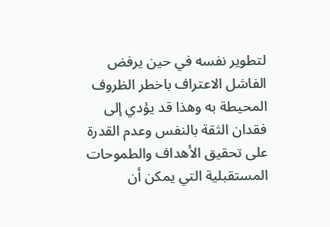لتطوير نفسه في حين يرفض الفاشل الاعتراف باخطر الظروف المحيطة به وهذا قد يؤدي إلى فقدان الثقة بالنفس وعدم القدرة على تحقيق الأهداف والطموحات المستقبلية التي يمكن أن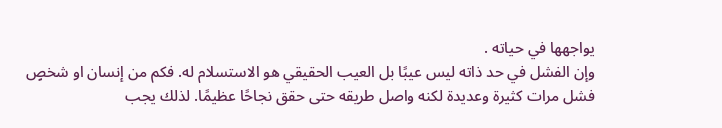يواجهها في حياته .
وإن الفشل في حد ذاته ليس عيبًا بل العيب الحقيقي هو الاستسلام له. فكم من إنسان او شخصٍ فشل مرات كثيرة وعديدة لكنه واصل طريقه حتى حقق نجاحًا عظيمًا. لذلك يجب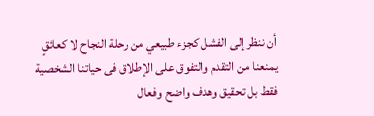أن ننظر إلى الفشل كجزء طبيعي من رحلة النجاح لا كعائقٍ يمنعنا من التقدم والتفوق على الإطلاق فى حياتنا الشخصية فقط بل تحقيق وهدف واضح وفعال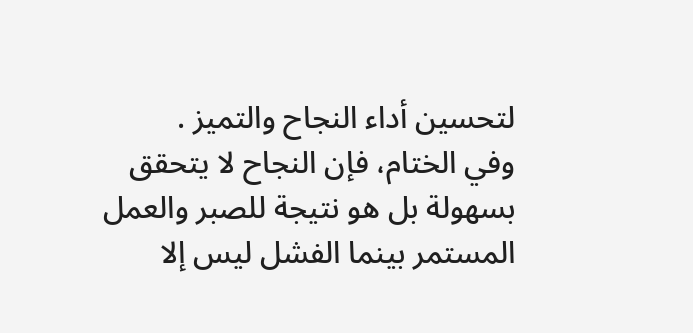لتحسين أداء النجاح والتميز .
وفي الختام، فإن النجاح لا يتحقق بسهولة بل هو نتيجة للصبر والعمل المستمر بينما الفشل ليس إلا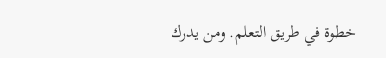خطوة في طريق التعلم. ومن يدرك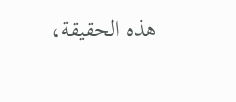هذه الحقيقة،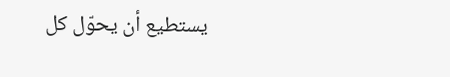يستطيع أن يحوّل كل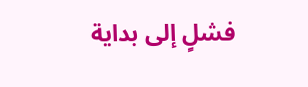فشلٍ إلى بداية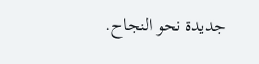جديدة نحو النجاح.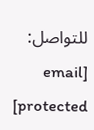للتواصل: [email protected]